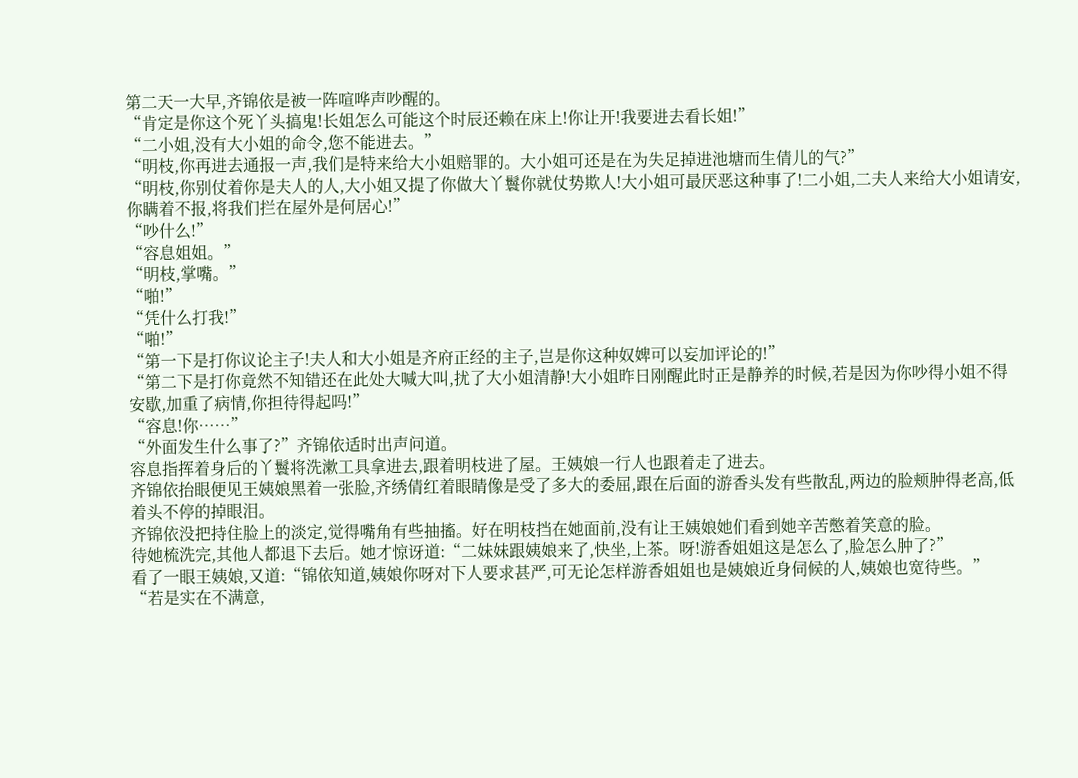第二天一大早,齐锦依是被一阵喧哗声吵醒的。
“肯定是你这个死丫头搞鬼!长姐怎么可能这个时辰还赖在床上!你让开!我要进去看长姐!”
“二小姐,没有大小姐的命令,您不能进去。”
“明枝,你再进去通报一声,我们是特来给大小姐赔罪的。大小姐可还是在为失足掉进池塘而生倩儿的气?”
“明枝,你别仗着你是夫人的人,大小姐又提了你做大丫鬟你就仗势欺人!大小姐可最厌恶这种事了!二小姐,二夫人来给大小姐请安,你瞒着不报,将我们拦在屋外是何居心!”
“吵什么!”
“容息姐姐。”
“明枝,掌嘴。”
“啪!”
“凭什么打我!”
“啪!”
“第一下是打你议论主子!夫人和大小姐是齐府正经的主子,岂是你这种奴婢可以妄加评论的!”
“第二下是打你竟然不知错还在此处大喊大叫,扰了大小姐清静!大小姐昨日刚醒此时正是静养的时候,若是因为你吵得小姐不得安歇,加重了病情,你担待得起吗!”
“容息!你……”
“外面发生什么事了?”齐锦依适时出声问道。
容息指挥着身后的丫鬟将洗漱工具拿进去,跟着明枝进了屋。王姨娘一行人也跟着走了进去。
齐锦依抬眼便见王姨娘黑着一张脸,齐绣倩红着眼睛像是受了多大的委屈,跟在后面的游香头发有些散乱,两边的脸颊肿得老高,低着头不停的掉眼泪。
齐锦依没把持住脸上的淡定,觉得嘴角有些抽搐。好在明枝挡在她面前,没有让王姨娘她们看到她辛苦憋着笑意的脸。
待她梳洗完,其他人都退下去后。她才惊讶道:“二妹妹跟姨娘来了,快坐,上茶。呀!游香姐姐这是怎么了,脸怎么肿了?”
看了一眼王姨娘,又道:“锦依知道,姨娘你呀对下人要求甚严,可无论怎样游香姐姐也是姨娘近身伺候的人,姨娘也宽待些。”
“若是实在不满意,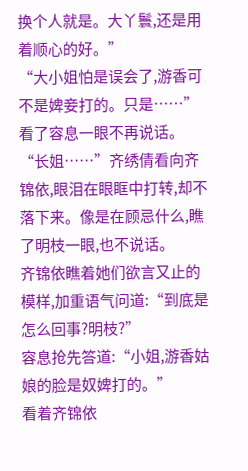换个人就是。大丫鬟,还是用着顺心的好。”
“大小姐怕是误会了,游香可不是婢妾打的。只是……”看了容息一眼不再说话。
“长姐……”齐绣倩看向齐锦依,眼泪在眼眶中打转,却不落下来。像是在顾忌什么,瞧了明枝一眼,也不说话。
齐锦依瞧着她们欲言又止的模样,加重语气问道:“到底是怎么回事?明枝?”
容息抢先答道:“小姐,游香姑娘的脸是奴婢打的。”
看着齐锦依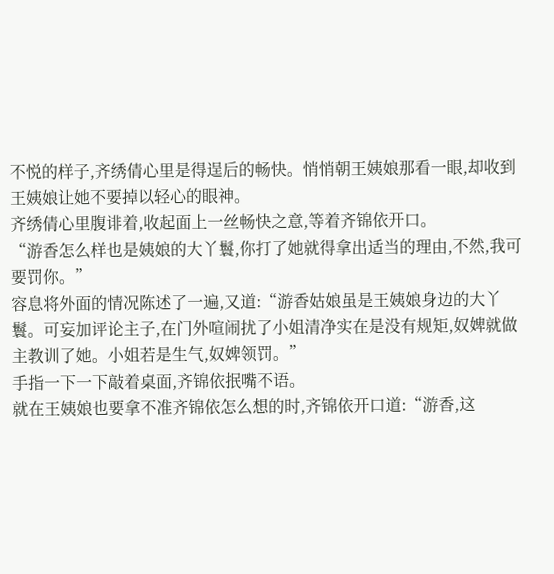不悦的样子,齐绣倩心里是得逞后的畅快。悄悄朝王姨娘那看一眼,却收到王姨娘让她不要掉以轻心的眼神。
齐绣倩心里腹诽着,收起面上一丝畅快之意,等着齐锦依开口。
“游香怎么样也是姨娘的大丫鬟,你打了她就得拿出适当的理由,不然,我可要罚你。”
容息将外面的情况陈述了一遍,又道:“游香姑娘虽是王姨娘身边的大丫鬟。可妄加评论主子,在门外喧闹扰了小姐清净实在是没有规矩,奴婢就做主教训了她。小姐若是生气,奴婢领罚。”
手指一下一下敲着桌面,齐锦依抿嘴不语。
就在王姨娘也要拿不准齐锦依怎么想的时,齐锦依开口道:“游香,这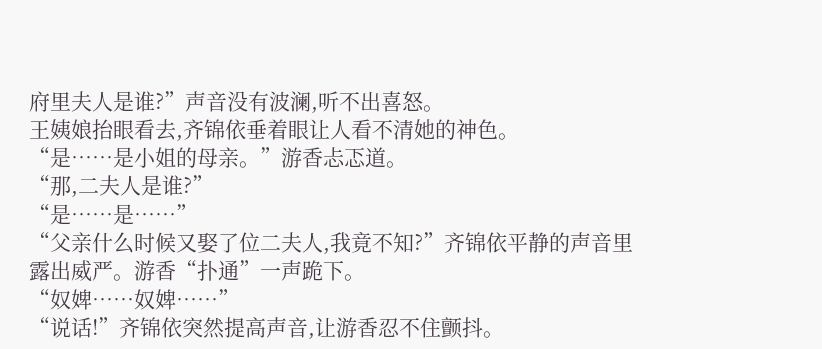府里夫人是谁?”声音没有波澜,听不出喜怒。
王姨娘抬眼看去,齐锦依垂着眼让人看不清她的神色。
“是……是小姐的母亲。”游香忐忑道。
“那,二夫人是谁?”
“是……是……”
“父亲什么时候又娶了位二夫人,我竟不知?”齐锦依平静的声音里露出威严。游香“扑通”一声跪下。
“奴婢……奴婢……”
“说话!”齐锦依突然提高声音,让游香忍不住颤抖。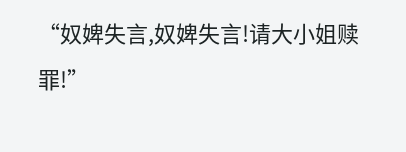“奴婢失言,奴婢失言!请大小姐赎罪!”